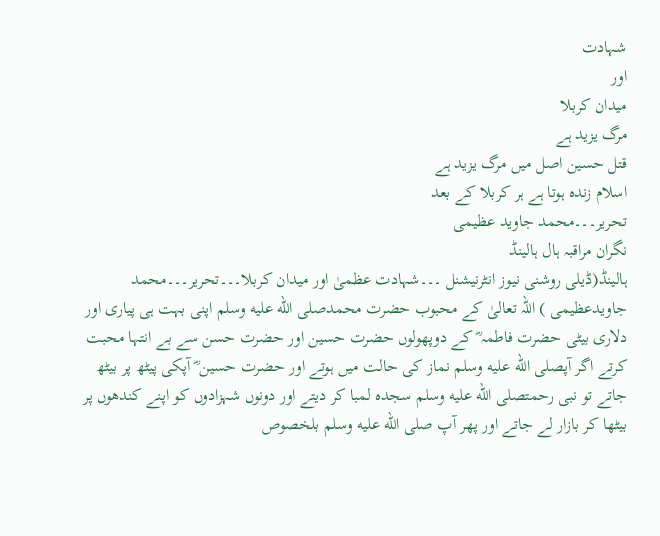شہادت
اور
میدان کربلا
مرگ یزید ہے
قتل حسین اصل میں مرگ یزید ہے
اسلام زندہ ہوتا ہے ہر کربلا کے بعد
تحریر۔۔۔محمد جاوید عظیمی
نگران مراقبہ ہال ہالینڈ
ہالینڈ(ڈیلی روشنی نیوز انٹرنیشنل ۔۔۔شہادت عظمیٰ اور میدان کربلا۔۔۔تحریر۔۔۔محمد جاویدعظیمی ) اللہ تعالیٰ کے محبوب حضرت محمدصلى الله عليه وسلم اپنی بہت ہی پیاری اور دلاری بیٹی حضرت فاطمہ ؓ کے دوپھولوں حضرت حسین اور حضرت حسن سے بے انتہا محبت کرتے اگر آپصلى الله عليه وسلم نماز کی حالت میں ہوتے اور حضرت حسین ؓ آپکی پیٹھ پر بیٹھ جاتے تو نبی رحمتصلى الله عليه وسلم سجدہ لمبا کر دیتے اور دونوں شہزادوں کو اپنے کندھوں پر بیٹھا کر بازار لے جاتے اور پھر آپ صلى الله عليه وسلم بلخصوص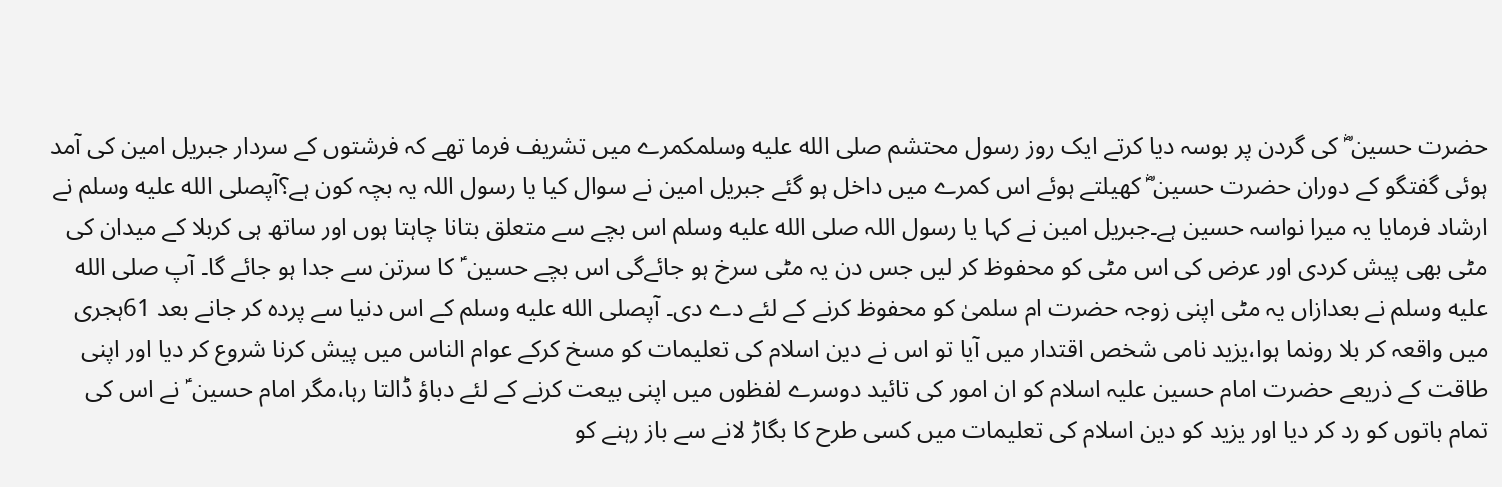حضرت حسین ؓ کی گردن پر بوسہ دیا کرتے ایک روز رسول محتشم صلى الله عليه وسلمکمرے میں تشریف فرما تھے کہ فرشتوں کے سردار جبریل امین کی آمد ہوئی گفتگو کے دوران حضرت حسین ؓ کھیلتے ہوئے اس کمرے میں داخل ہو گئے جبریل امین نے سوال کیا یا رسول اللہ یہ بچہ کون ہے؟آپصلى الله عليه وسلم نے ارشاد فرمایا یہ میرا نواسہ حسین ہے۔جبریل امین نے کہا یا رسول اللہ صلى الله عليه وسلم اس بچے سے متعلق بتانا چاہتا ہوں اور ساتھ ہی کربلا کے میدان کی مٹی بھی پیش کردی اور عرض کی اس مٹی کو محفوظ کر لیں جس دن یہ مٹی سرخ ہو جائےگی اس بچے حسین ؑ کا سرتن سے جدا ہو جائے گا۔ آپ صلى الله عليه وسلم نے بعدازاں یہ مٹی اپنی زوجہ حضرت ام سلمیٰ کو محفوظ کرنے کے لئے دے دی۔ آپصلى الله عليه وسلم کے اس دنیا سے پردہ کر جانے بعد 61ہجری میں واقعہ کر بلا رونما ہوا،یزید نامی شخص اقتدار میں آیا تو اس نے دین اسلام کی تعلیمات کو مسخ کرکے عوام الناس میں پیش کرنا شروع کر دیا اور اپنی طاقت کے ذریعے حضرت امام حسین علیہ اسلام کو ان امور کی تائید دوسرے لفظوں میں اپنی بیعت کرنے کے لئے دباؤ ڈالتا رہا،مگر امام حسین ؑ نے اس کی تمام باتوں کو رد کر دیا اور یزید کو دین اسلام کی تعلیمات میں کسی طرح کا بگاڑ لانے سے باز رہنے کو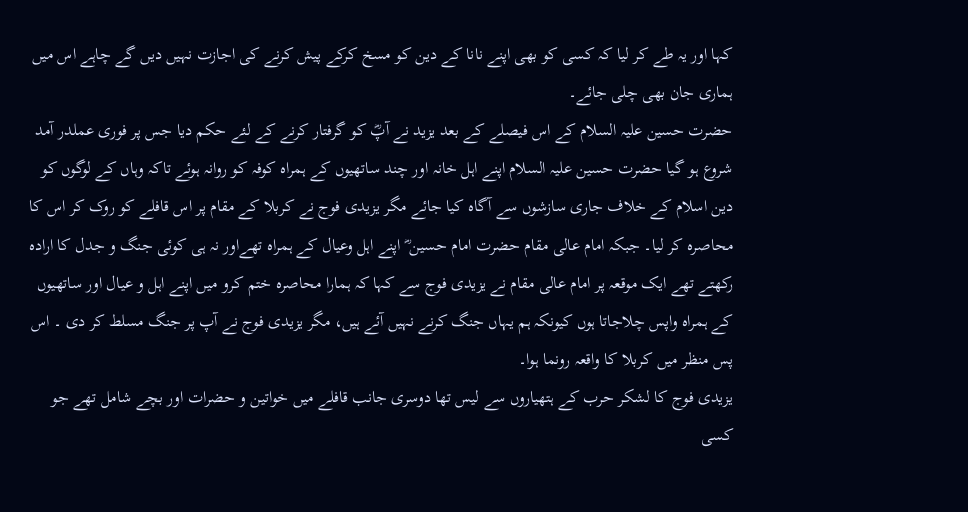کہا اور یہ طے کر لیا کہ کسی کو بھی اپنے نانا کے دین کو مسخ کرکے پیش کرنے کی اجازت نہیں دیں گے چاہے اس میں ہماری جان بھی چلی جائے۔
حضرت حسین علیہ السلام کے اس فیصلے کے بعد یزید نے آپؓ کو گرفتار کرنے کے لئے حکم دیا جس پر فوری عملدر آمد شروع ہو گیا حضرت حسین علیہ السلام اپنے اہل خانہ اور چند ساتھیوں کے ہمراہ کوفہ کو روانہ ہوئے تاکہ وہاں کے لوگوں کو دین اسلام کے خلاف جاری سازشوں سے آگاہ کیا جائے مگر یزیدی فوج نے کربلا کے مقام پر اس قافلے کو روک کر اس کا محاصرہ کر لیا۔ جبکہ امام عالی مقام حضرت امام حسین ؓ اپنے اہل وعیال کے ہمراہ تھےاور نہ ہی کوئی جنگ و جدل کا ارادہ رکھتے تھے ایک موقعہ پر امام عالی مقام نے یزیدی فوج سے کہا کہ ہمارا محاصرہ ختم کرو میں اپنے اہل و عیال اور ساتھیوں کے ہمراہ واپس چلاجاتا ہوں کیونکہ ہم یہاں جنگ کرنے نہیں آئے ہیں، مگر یزیدی فوج نے آپ پر جنگ مسلط کر دی ۔ اس پس منظر میں کربلا کا واقعہ رونما ہوا۔
یزیدی فوج کا لشکر حرب کے ہتھیاروں سے لیس تھا دوسری جانب قافلے میں خواتین و حضرات اور بچے شامل تھے جو کسی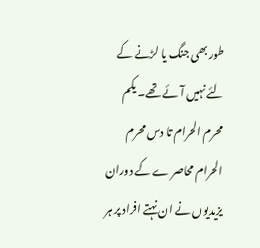طور بھی جنگ یا لڑنے کے لئے نہیں آئے تھے۔ یکم محرم الحرام تا دس محرم الحرام محاصر ے کے دوران یزیدیوں نے ان نہتے افراد پر ہر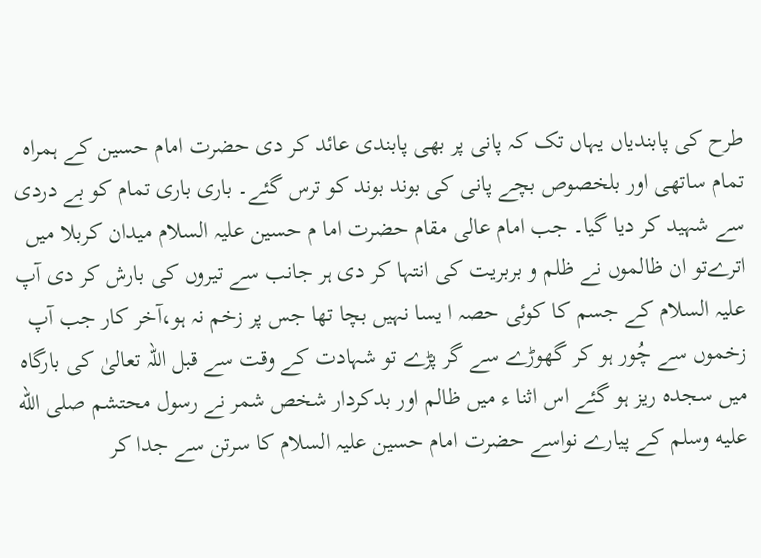طرح کی پابندیاں یہاں تک کہ پانی پر بھی پابندی عائد کر دی حضرت امام حسین کے ہمراہ تمام ساتھی اور بلخصوص بچے پانی کی بوند بوند کو ترس گئے۔ باری باری تمام کو بے دردی سے شہید کر دیا گیا۔ جب امام عالی مقام حضرت اما م حسین علیہ السلام میدان کربلا میں اترےتو ان ظالموں نے ظلم و بربریت کی انتہا کر دی ہر جانب سے تیروں کی بارش کر دی آپ علیہ السلام کے جسم کا کوئی حصہ ا یسا نہیں بچا تھا جس پر زخم نہ ہو،آخر کار جب آپ زخموں سے چُور ہو کر گھوڑے سے گر پڑے تو شہادت کے وقت سے قبل اللہ تعالیٰ کی بارگاہ میں سجدہ ریز ہو گئے اس اثنا ء میں ظالم اور بدکردار شخص شمر نے رسول محتشم صلى الله عليه وسلم کے پیارے نواسے حضرت امام حسین علیہ السلام کا سرتن سے جدا کر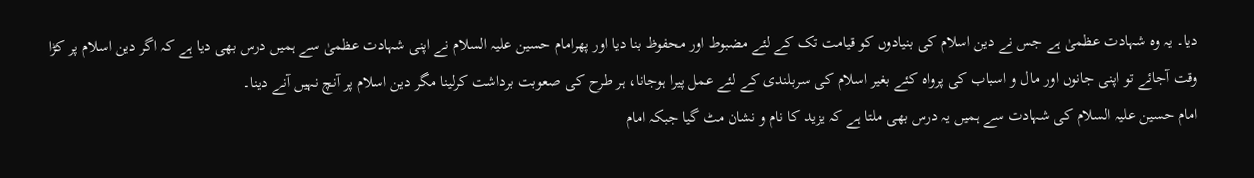دیا۔ یہ وہ شہادت عظمیٰ ہے جس نے دین اسلام کی بنیادوں کو قیامت تک کے لئے مضبوط اور محفوظ بنا دیا اور پھرامام حسین علیہ السلام نے اپنی شہادت عظمیٰ سے ہمیں درس بھی دیا ہے کہ اگر دین اسلام پر کڑا وقت آجائے تو اپنی جانوں اور مال و اسباب کی پرواہ کئے بغیر اسلام کی سربلندی کے لئے عمل پیرا ہوجانا، ہر طرح کی صعوبت برداشت کرلینا مگر دین اسلام پر آنچ نہیں آنے دینا۔
امام حسین علیہ السلام کی شہادت سے ہمیں یہ درس بھی ملتا ہے کہ یزید کا نام و نشان مٹ گیا جبکہ امام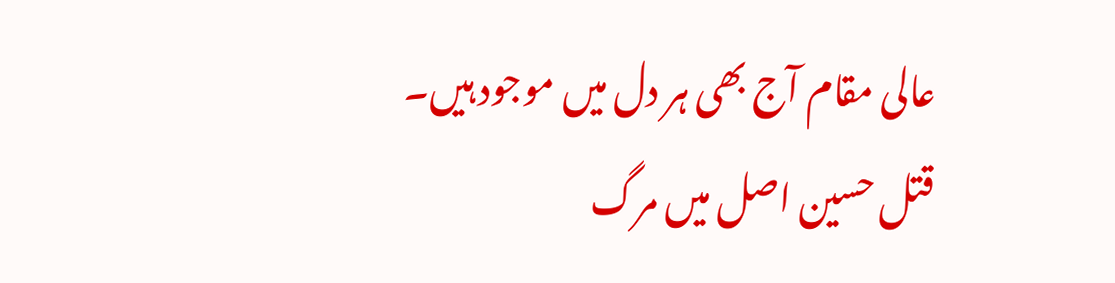عالی مقام آج بھی ہر دل میں موجود ہیں۔
قتل حسین اصل میں مرگ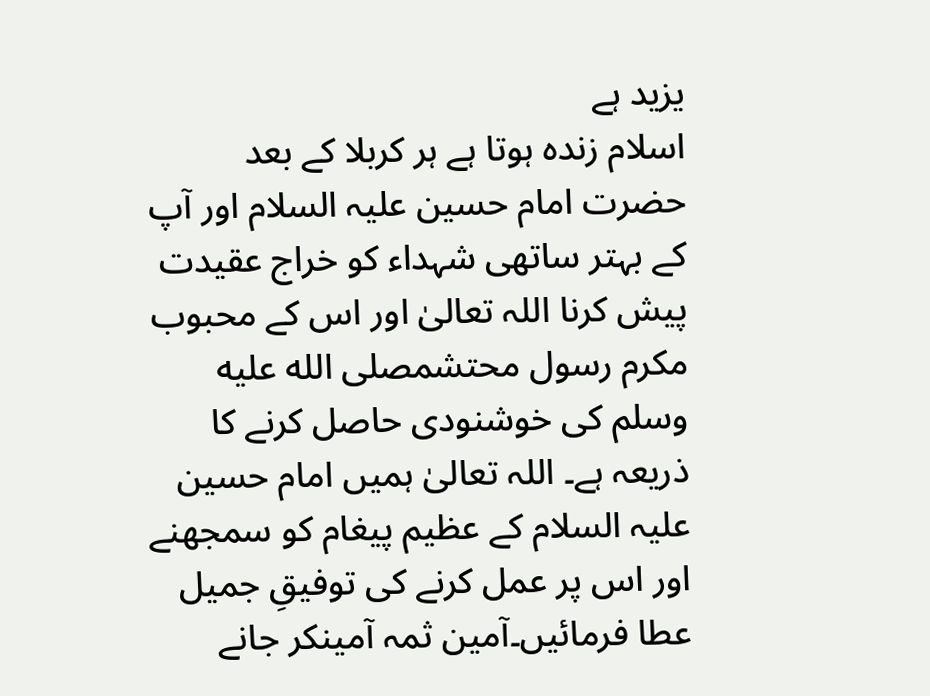یزید ہے
اسلام زندہ ہوتا ہے ہر کربلا کے بعد
حضرت امام حسین علیہ السلام اور آپ کے بہتر ساتھی شہداء کو خراج عقیدت پیش کرنا اللہ تعالیٰ اور اس کے محبوب مکرم رسول محتشمصلى الله عليه وسلم کی خوشنودی حاصل کرنے کا ذریعہ ہے۔ اللہ تعالیٰ ہمیں امام حسین علیہ السلام کے عظیم پیغام کو سمجھنے اور اس پر عمل کرنے کی توفیقِ جمیل عطا فرمائیں۔آمین ثمہ آمینکر جانے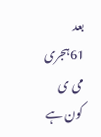بعد 61ہجری می ی کون ہے